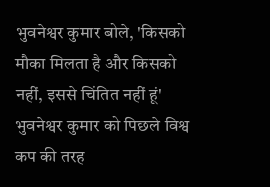भुवनेश्वर कुमार बोले, 'किसको मौका मिलता है और किसको नहीं, इससे चिंतित नहीं हूं'
भुवनेश्वर कुमार को पिछले विश्व कप की तरह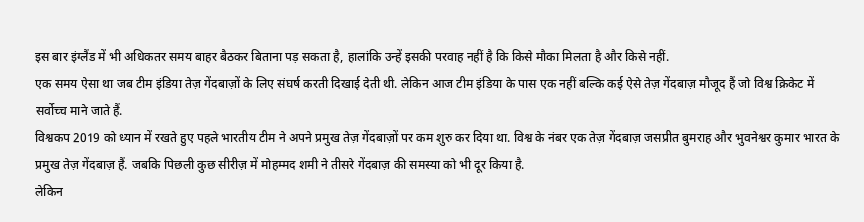इस बार इंग्लैंड में भी अधिकतर समय बाहर बैठकर बिताना पड़ सकता है, हालांकि उन्हें इसकी परवाह नहीं है कि किसे मौका मिलता है और किसे नहीं.
एक समय ऐसा था जब टीम इंडिया तेज़ गेंदबाज़ों के लिए संघर्ष करती दिखाई देती थी. लेकिन आज टीम इंडिया के पास एक नहीं बल्कि कई ऐसे तेज़ गेंदबाज़ मौजूद हैं जो विश्व क्रिकेट में सर्वोच्च माने जाते हैं.
विश्वकप 2019 को ध्यान में रखते हुए पहले भारतीय टीम ने अपने प्रमुख तेज़ गेंदबाज़ों पर कम शुरु कर दिया था. विश्व के नंबर एक तेज़ गेंदबाज़ जसप्रीत बुमराह और भुवनेश्वर कुमार भारत के प्रमुख तेज़ गेंदबाज़ हैं. जबकि पिछली कुछ सीरीज़ में मोहम्मद शमी ने तीसरे गेंदबाज़ की समस्या को भी दूर किया है.
लेकिन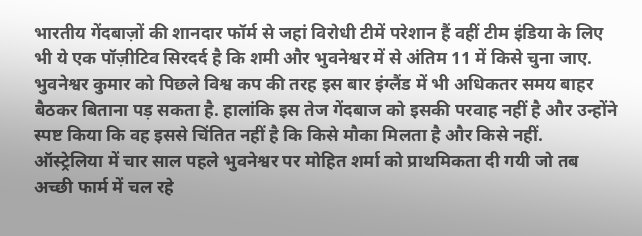भारतीय गेंदबाज़ों की शानदार फॉर्म से जहां विरोधी टीमें परेशान हैं वहीं टीम इंडिया के लिए भी ये एक पॉज़ीटिव सिरदर्द है कि शमी और भुवनेश्वर में से अंतिम 11 में किसे चुना जाए.
भुवनेश्वर कुमार को पिछले विश्व कप की तरह इस बार इंग्लैंड में भी अधिकतर समय बाहर बैठकर बिताना पड़ सकता है. हालांकि इस तेज गेंदबाज को इसकी परवाह नहीं है और उन्होंने स्पष्ट किया कि वह इससे चिंतित नहीं है कि किसे मौका मिलता है और किसे नहीं.
ऑस्ट्रेलिया में चार साल पहले भुवनेश्वर पर मोहित शर्मा को प्राथमिकता दी गयी जो तब अच्छी फार्म में चल रहे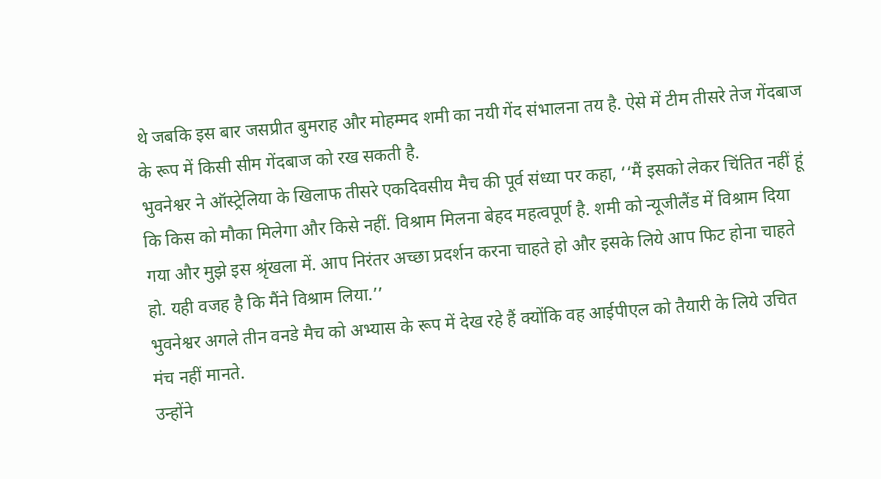थे जबकि इस बार जसप्रीत बुमराह और मोहम्मद शमी का नयी गेंद संभालना तय है. ऐसे में टीम तीसरे तेज गेंदबाज के रूप में किसी सीम गेंदबाज को रख सकती है.
भुवनेश्वर ने ऑस्ट्रेलिया के खिलाफ तीसरे एकदिवसीय मैच की पूर्व संध्या पर कहा, ‘‘मैं इसको लेकर चिंतित नहीं हूं कि किस को मौका मिलेगा और किसे नहीं. विश्राम मिलना बेहद महत्वपूर्ण है. शमी को न्यूजीलैंड में विश्राम दिया गया और मुझे इस श्रृंखला में. आप निरंतर अच्छा प्रदर्शन करना चाहते हो और इसके लिये आप फिट होना चाहते हो. यही वजह है कि मैंने विश्राम लिया.’’
भुवनेश्वर अगले तीन वनडे मैच को अभ्यास के रूप में देख रहे हैं क्योंकि वह आईपीएल को तैयारी के लिये उचित मंच नहीं मानते.
उन्होंने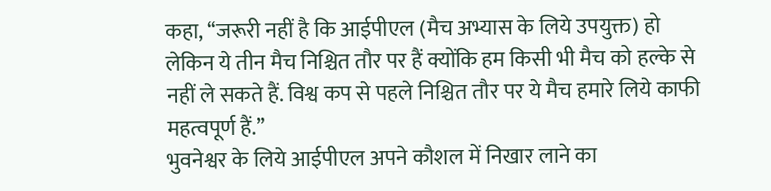कहा, ‘‘जरूरी नहीं है कि आईपीएल (मैच अभ्यास के लिये उपयुक्त) हो लेकिन ये तीन मैच निश्चित तौर पर हैं क्योंकि हम किसी भी मैच को हल्के से नहीं ले सकते हैं. विश्व कप से पहले निश्चित तौर पर ये मैच हमारे लिये काफी महत्वपूर्ण हैं.’’
भुवनेश्वर के लिये आईपीएल अपने कौशल में निखार लाने का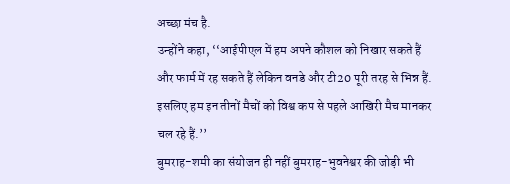अच्छा मंच है.
उन्होंने कहा, ‘‘आईपीएल में हम अपने कौशल को निखार सकते हैं और फार्म में रह सकते हैं लेकिन वनडे और टी20 पूरी तरह से भिन्न हैं. इसलिए हम इन तीनों मैचों को विश्व कप से पहले आखिरी मैच मानकर चल रहे हैं.’’
बुमराह-शमी का संयोजन ही नहीं बुमराह-भुवनेश्वर की जोड़ी भी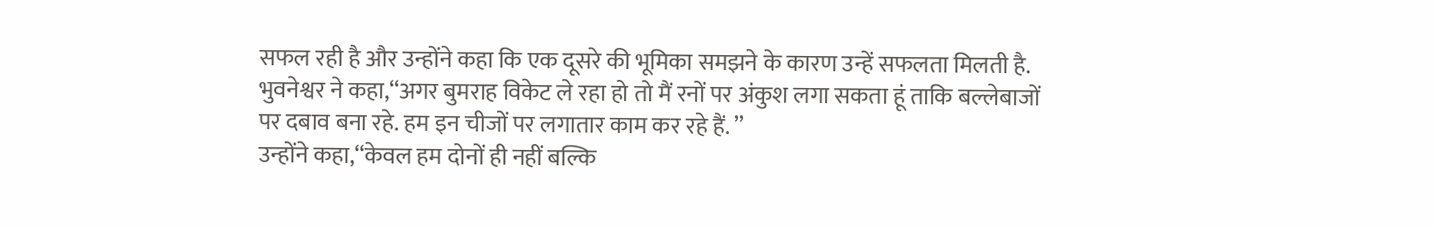सफल रही है और उन्होंने कहा कि एक दूसरे की भूमिका समझने के कारण उन्हें सफलता मिलती है.
भुवनेश्वर ने कहा,‘‘अगर बुमराह विकेट ले रहा हो तो मैं रनों पर अंकुश लगा सकता हूं ताकि बल्लेबाजों पर दबाव बना रहे. हम इन चीजों पर लगातार काम कर रहे हैं. ’’
उन्होंने कहा,‘‘केवल हम दोनों ही नहीं बल्कि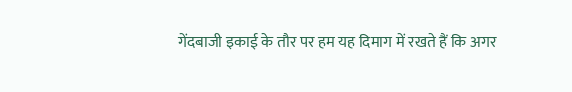गेंदबाजी इकाई के तौर पर हम यह दिमाग में रखते हैं कि अगर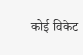कोई विकेट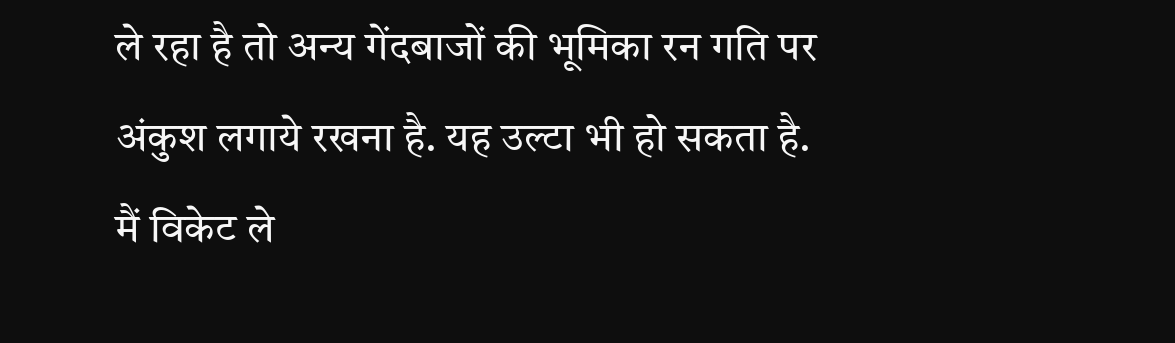ले रहा है तो अन्य गेंदबाजों की भूमिका रन गति पर अंकुश लगाये रखना है. यह उल्टा भी हो सकता है. मैं विकेट ले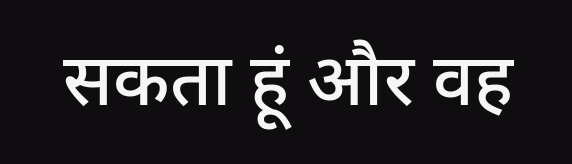सकता हूं और वह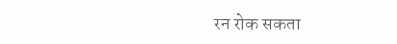रन रोक सकता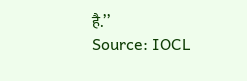है.’’
Source: IOCL